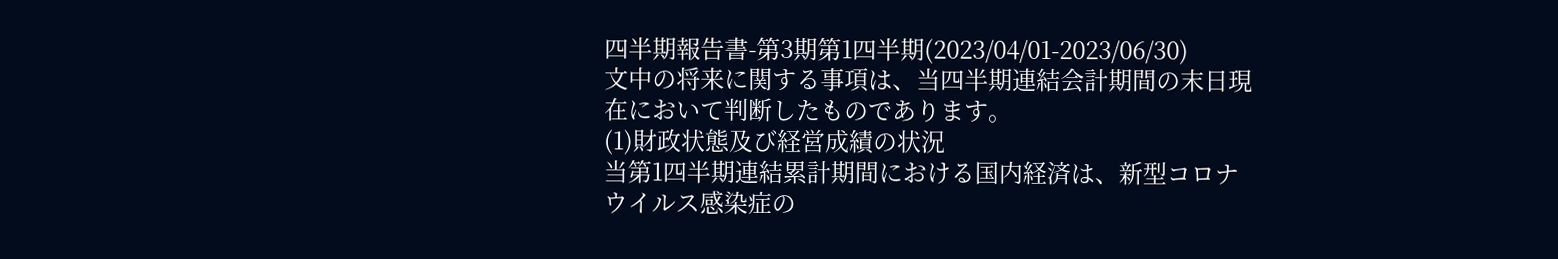四半期報告書-第3期第1四半期(2023/04/01-2023/06/30)
文中の将来に関する事項は、当四半期連結会計期間の末日現在において判断したものであります。
(1)財政状態及び経営成績の状況
当第1四半期連結累計期間における国内経済は、新型コロナウイルス感染症の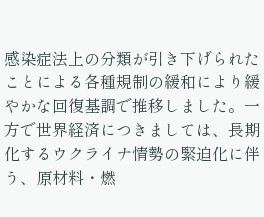感染症法上の分類が引き下げられたことによる各種規制の緩和により緩やかな回復基調で推移しました。一方で世界経済につきましては、長期化するウクライナ情勢の緊迫化に伴う、原材料・燃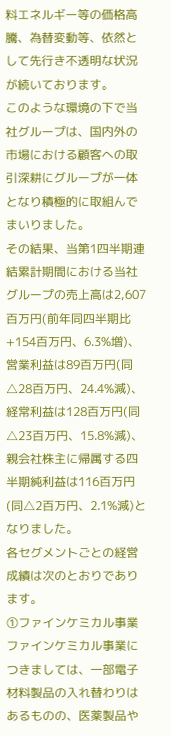料エネルギー等の価格高騰、為替変動等、依然として先行き不透明な状況が続いております。
このような環境の下で当社グループは、国内外の市場における顧客への取引深耕にグループが一体となり積極的に取組んでまいりました。
その結果、当第1四半期連結累計期間における当社グループの売上高は2,607百万円(前年同四半期比+154百万円、6.3%増)、営業利益は89百万円(同△28百万円、24.4%減)、経常利益は128百万円(同△23百万円、15.8%減)、親会社株主に帰属する四半期純利益は116百万円(同△2百万円、2.1%減)となりました。
各セグメントごとの経営成績は次のとおりであります。
①ファインケミカル事業
ファインケミカル事業につきましては、一部電子材料製品の入れ替わりはあるものの、医薬製品や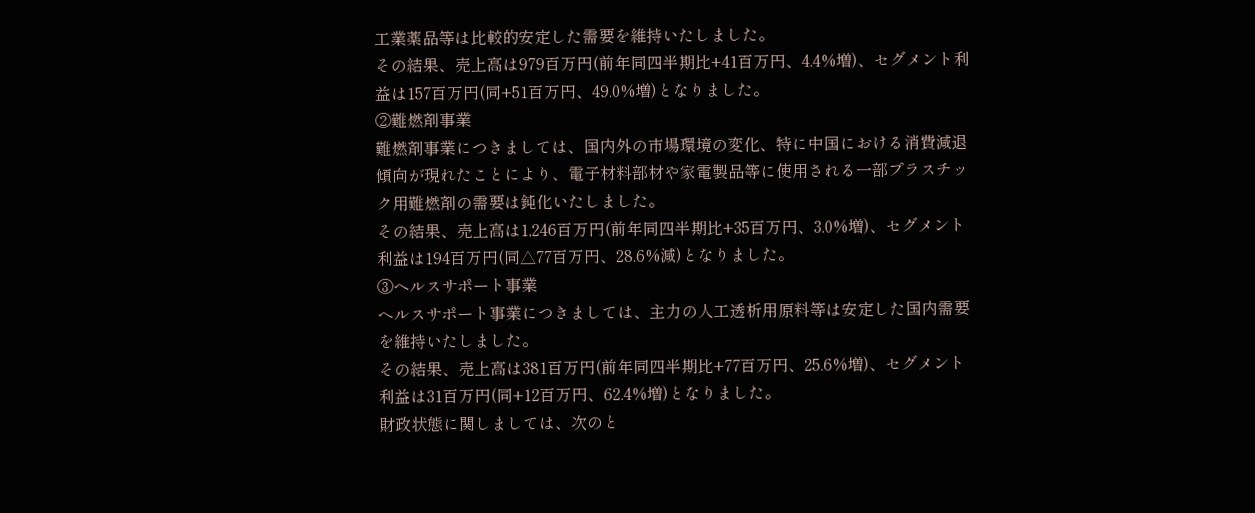工業薬品等は比較的安定した需要を維持いたしました。
その結果、売上高は979百万円(前年同四半期比+41百万円、4.4%増)、セグメント利益は157百万円(同+51百万円、49.0%増)となりました。
②難燃剤事業
難燃剤事業につきましては、国内外の市場環境の変化、特に中国における消費減退傾向が現れたことにより、電子材料部材や家電製品等に使用される一部プラスチック用難燃剤の需要は鈍化いたしました。
その結果、売上高は1,246百万円(前年同四半期比+35百万円、3.0%増)、セグメント利益は194百万円(同△77百万円、28.6%減)となりました。
③ヘルスサポート事業
ヘルスサポート事業につきましては、主力の人工透析用原料等は安定した国内需要を維持いたしました。
その結果、売上高は381百万円(前年同四半期比+77百万円、25.6%増)、セグメント利益は31百万円(同+12百万円、62.4%増)となりました。
財政状態に関しましては、次のと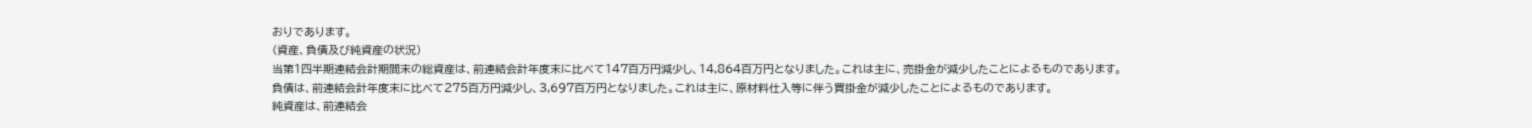おりであります。
(資産、負債及び純資産の状況)
当第1四半期連結会計期間末の総資産は、前連結会計年度末に比べて147百万円減少し、14,864百万円となりました。これは主に、売掛金が減少したことによるものであります。
負債は、前連結会計年度末に比べて275百万円減少し、3,697百万円となりました。これは主に、原材料仕入等に伴う買掛金が減少したことによるものであります。
純資産は、前連結会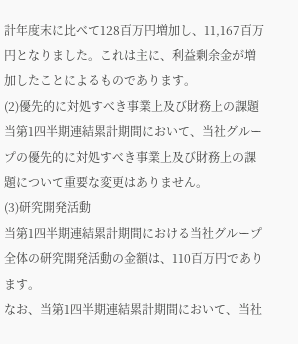計年度末に比べて128百万円増加し、11,167百万円となりました。これは主に、利益剰余金が増加したことによるものであります。
(2)優先的に対処すべき事業上及び財務上の課題
当第1四半期連結累計期間において、当社グループの優先的に対処すべき事業上及び財務上の課題について重要な変更はありません。
(3)研究開発活動
当第1四半期連結累計期間における当社グループ全体の研究開発活動の金額は、110百万円であります。
なお、当第1四半期連結累計期間において、当社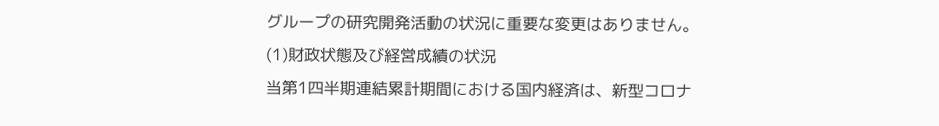グループの研究開発活動の状況に重要な変更はありません。
(1)財政状態及び経営成績の状況
当第1四半期連結累計期間における国内経済は、新型コロナ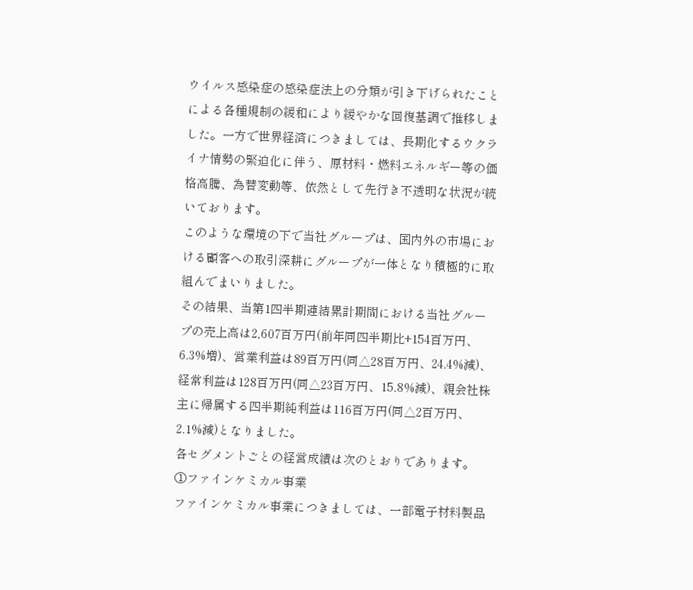ウイルス感染症の感染症法上の分類が引き下げられたことによる各種規制の緩和により緩やかな回復基調で推移しました。一方で世界経済につきましては、長期化するウクライナ情勢の緊迫化に伴う、原材料・燃料エネルギー等の価格高騰、為替変動等、依然として先行き不透明な状況が続いております。
このような環境の下で当社グループは、国内外の市場における顧客への取引深耕にグループが一体となり積極的に取組んでまいりました。
その結果、当第1四半期連結累計期間における当社グループの売上高は2,607百万円(前年同四半期比+154百万円、6.3%増)、営業利益は89百万円(同△28百万円、24.4%減)、経常利益は128百万円(同△23百万円、15.8%減)、親会社株主に帰属する四半期純利益は116百万円(同△2百万円、2.1%減)となりました。
各セグメントごとの経営成績は次のとおりであります。
①ファインケミカル事業
ファインケミカル事業につきましては、一部電子材料製品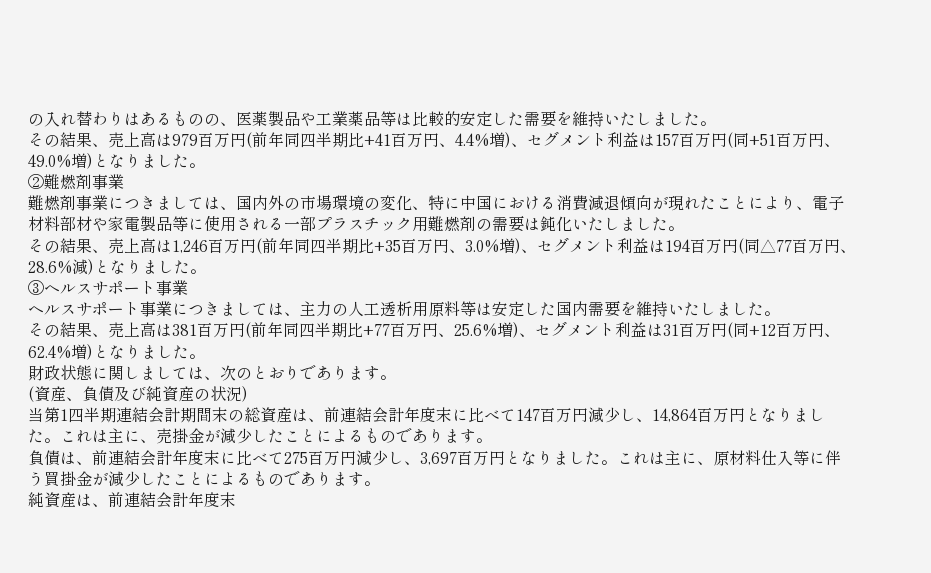の入れ替わりはあるものの、医薬製品や工業薬品等は比較的安定した需要を維持いたしました。
その結果、売上高は979百万円(前年同四半期比+41百万円、4.4%増)、セグメント利益は157百万円(同+51百万円、49.0%増)となりました。
②難燃剤事業
難燃剤事業につきましては、国内外の市場環境の変化、特に中国における消費減退傾向が現れたことにより、電子材料部材や家電製品等に使用される一部プラスチック用難燃剤の需要は鈍化いたしました。
その結果、売上高は1,246百万円(前年同四半期比+35百万円、3.0%増)、セグメント利益は194百万円(同△77百万円、28.6%減)となりました。
③ヘルスサポート事業
ヘルスサポート事業につきましては、主力の人工透析用原料等は安定した国内需要を維持いたしました。
その結果、売上高は381百万円(前年同四半期比+77百万円、25.6%増)、セグメント利益は31百万円(同+12百万円、62.4%増)となりました。
財政状態に関しましては、次のとおりであります。
(資産、負債及び純資産の状況)
当第1四半期連結会計期間末の総資産は、前連結会計年度末に比べて147百万円減少し、14,864百万円となりました。これは主に、売掛金が減少したことによるものであります。
負債は、前連結会計年度末に比べて275百万円減少し、3,697百万円となりました。これは主に、原材料仕入等に伴う買掛金が減少したことによるものであります。
純資産は、前連結会計年度末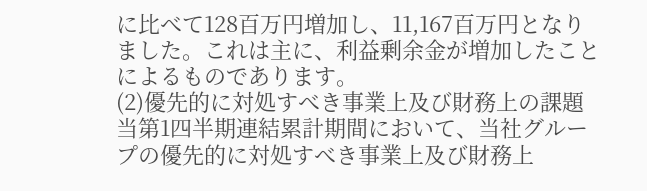に比べて128百万円増加し、11,167百万円となりました。これは主に、利益剰余金が増加したことによるものであります。
(2)優先的に対処すべき事業上及び財務上の課題
当第1四半期連結累計期間において、当社グループの優先的に対処すべき事業上及び財務上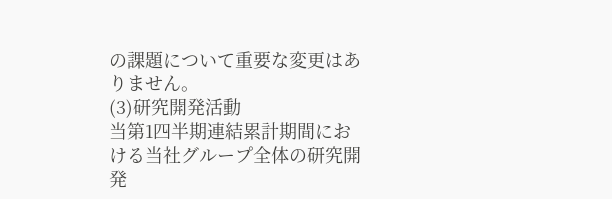の課題について重要な変更はありません。
(3)研究開発活動
当第1四半期連結累計期間における当社グループ全体の研究開発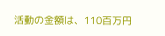活動の金額は、110百万円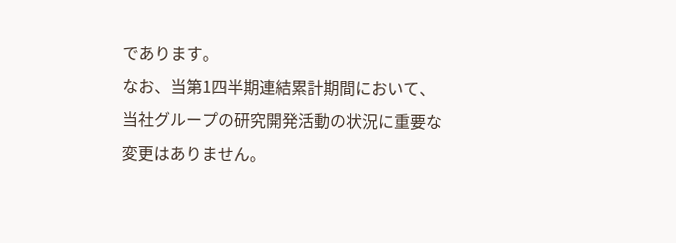であります。
なお、当第1四半期連結累計期間において、当社グループの研究開発活動の状況に重要な変更はありません。